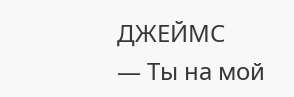ДЖЕЙМС
— Ты на мой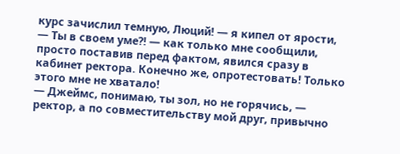курс зачислил темную, Люций! — я кипел от ярости, — Ты в своем уме?! — как только мне сообщили, просто поставив перед фактом, явился сразу в кабинет ректора. Конечно же, опротестовать! Только этого мне не хватало!
— Джеймс, понимаю, ты зол, но не горячись, — ректор, а по совместительству мой друг, привычно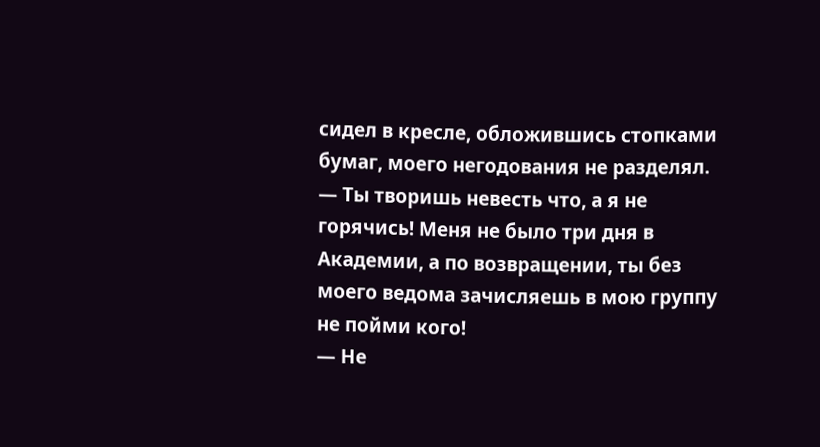сидел в кресле, обложившись стопками бумаг, моего негодования не разделял.
— Ты творишь невесть что, а я не горячись! Меня не было три дня в Академии, а по возвращении, ты без моего ведома зачисляешь в мою группу не пойми кого!
— Не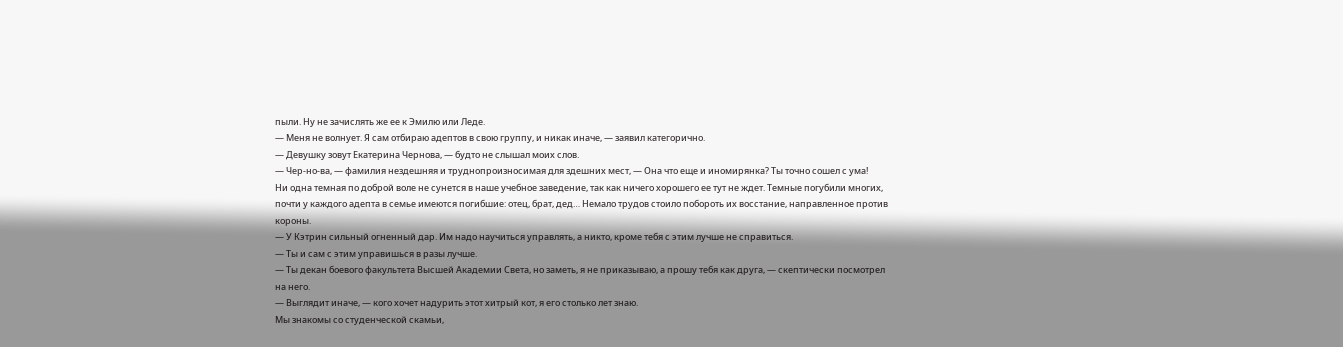пыли. Ну не зачислять же ее к Эмилю или Леде.
— Меня не волнует. Я сам отбираю адептов в свою группу, и никак иначе, — заявил категорично.
— Девушку зовут Екатерина Чернова, — будто не слышал моих слов.
— Чер-но-ва, — фамилия нездешняя и труднопроизносимая для здешних мест, — Она что еще и иномирянка? Ты точно сошел с ума!
Ни одна темная по доброй воле не сунется в наше учебное заведение, так как ничего хорошего ее тут не ждет. Темные погубили многих, почти у каждого адепта в семье имеются погибшие: отец, брат, дед… Немало трудов стоило побороть их восстание, направленное против короны.
— У Кэтрин сильный огненный дар. Им надо научиться управлять, а никто, кроме тебя с этим лучше не справиться.
— Ты и сам с этим управишься в разы лучше.
— Ты декан боевого факультета Высшей Академии Света, но заметь, я не приказываю, а прошу тебя как друга, — скептически посмотрел на него.
— Выглядит иначе, — кого хочет надурить этот хитрый кот, я его столько лет знаю.
Мы знакомы со студенческой скамьи,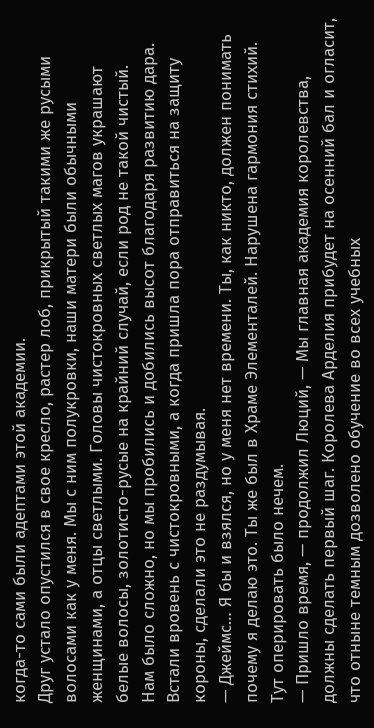когда-то сами были адептами этой академии.
Друг устало опустился в свое кресло, растер лоб, прикрытый такими же русыми волосами как у меня. Мы с ним полукровки, наши матери были обычными женщинами, а отцы светлыми. Головы чистокровных светлых магов украшают белые волосы, золотисто-русые на крайний случай, если род не такой чистый.
Нам было сложно, но мы пробились и добились высот благодаря развитию дара. Встали вровень с чистокровными, а когда пришла пора отправиться на защиту короны, сделали это не раздумывая.
— Джеймс… Я бы и взялся, но у меня нет времени. Ты, как никто, должен понимать почему я делаю это. Ты же был в Храме Элементалей. Нарушена гармония стихий.
Тут оперировать было нечем.
— Пришло время, — продолжил Люций, — Мы главная академия королевства, должны сделать первый шаг. Королева Арделия прибудет на осенний бал и огласит, что отныне темным дозволено обучение во всех учебных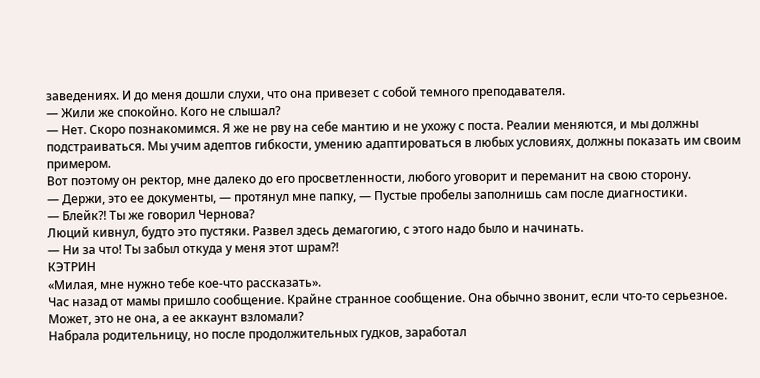заведениях. И до меня дошли слухи, что она привезет с собой темного преподавателя.
— Жили же спокойно. Кого не слышал?
— Нет. Скоро познакомимся. Я же не рву на себе мантию и не ухожу с поста. Реалии меняются, и мы должны подстраиваться. Мы учим адептов гибкости, умению адаптироваться в любых условиях, должны показать им своим примером.
Вот поэтому он ректор, мне далеко до его просветленности, любого уговорит и переманит на свою сторону.
— Держи, это ее документы, — протянул мне папку, — Пустые пробелы заполнишь сам после диагностики.
— Блейк?! Ты же говорил Чернова?
Люций кивнул, будто это пустяки. Развел здесь демагогию, с этого надо было и начинать.
— Ни за что! Ты забыл откуда у меня этот шрам?!
КЭТРИН
«Милая, мне нужно тебе кое-что рассказать».
Час назад от мамы пришло сообщение. Крайне странное сообщение. Она обычно звонит, если что-то серьезное.
Может, это не она, а ее аккаунт взломали?
Набрала родительницу, но после продолжительных гудков, заработал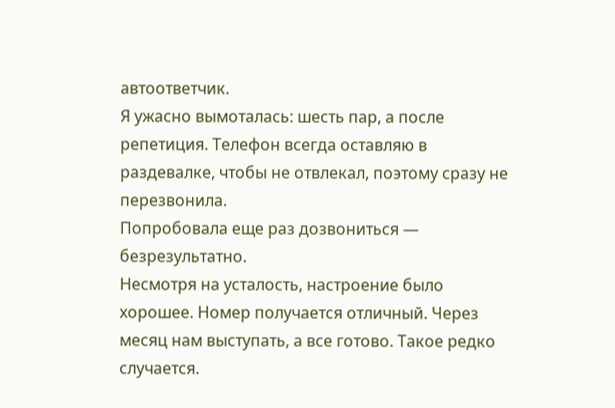автоответчик.
Я ужасно вымоталась: шесть пар, а после репетиция. Телефон всегда оставляю в раздевалке, чтобы не отвлекал, поэтому сразу не перезвонила.
Попробовала еще раз дозвониться — безрезультатно.
Несмотря на усталость, настроение было хорошее. Номер получается отличный. Через месяц нам выступать, а все готово. Такое редко случается.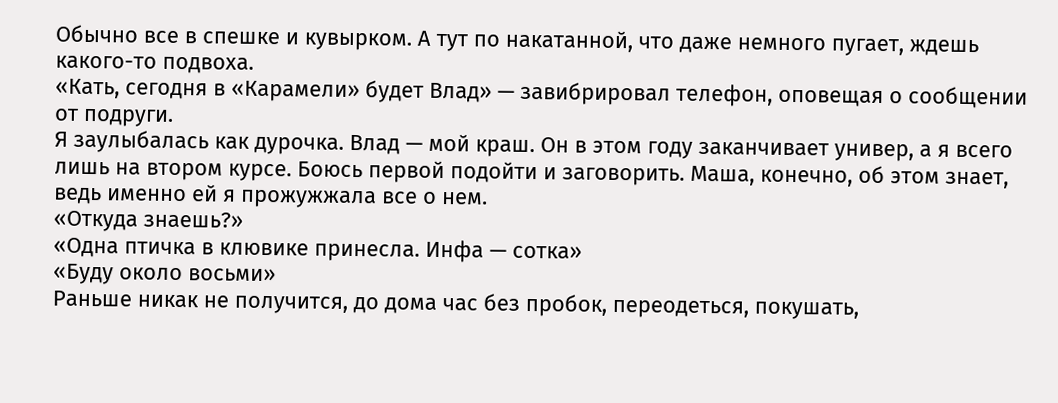Обычно все в спешке и кувырком. А тут по накатанной, что даже немного пугает, ждешь какого-то подвоха.
«Кать, сегодня в «Карамели» будет Влад» — завибрировал телефон, оповещая о сообщении от подруги.
Я заулыбалась как дурочка. Влад — мой краш. Он в этом году заканчивает универ, а я всего лишь на втором курсе. Боюсь первой подойти и заговорить. Маша, конечно, об этом знает, ведь именно ей я прожужжала все о нем.
«Откуда знаешь?»
«Одна птичка в клювике принесла. Инфа — сотка»
«Буду около восьми»
Раньше никак не получится, до дома час без пробок, переодеться, покушать,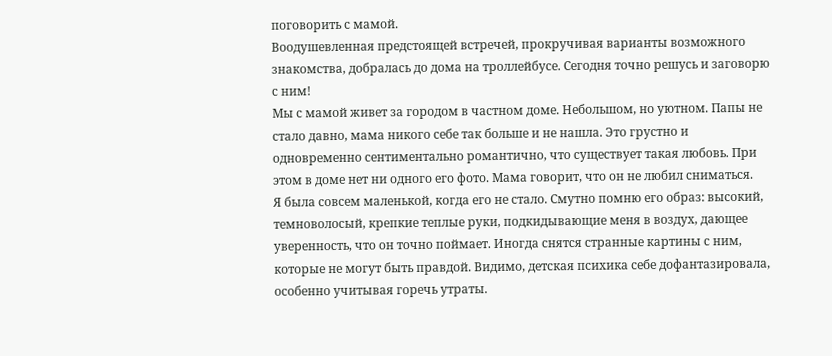поговорить с мамой.
Воодушевленная предстоящей встречей, прокручивая варианты возможного знакомства, добралась до дома на троллейбусе. Сегодня точно решусь и заговорю с ним!
Мы с мамой живет за городом в частном доме. Небольшом, но уютном. Папы не стало давно, мама никого себе так больше и не нашла. Это грустно и одновременно сентиментально романтично, что существует такая любовь. При этом в доме нет ни одного его фото. Мама говорит, что он не любил сниматься.
Я была совсем маленькой, когда его не стало. Смутно помню его образ: высокий, темноволосый, крепкие теплые руки, подкидывающие меня в воздух, дающее уверенность, что он точно поймает. Иногда снятся странные картины с ним, которые не могут быть правдой. Видимо, детская психика себе дофантазировала, особенно учитывая горечь утраты.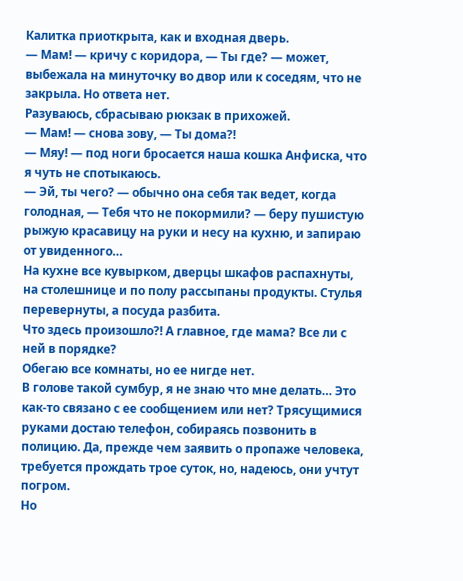Калитка приоткрыта, как и входная дверь.
— Мам! — кричу с коридора, — Ты где? — может, выбежала на минуточку во двор или к соседям, что не закрыла. Но ответа нет.
Разуваюсь, сбрасываю рюкзак в прихожей.
— Мам! — снова зову, — Ты дома?!
— Мяу! — под ноги бросается наша кошка Анфиска, что я чуть не спотыкаюсь.
— Эй, ты чего? — обычно она себя так ведет, когда голодная, — Тебя что не покормили? — беру пушистую рыжую красавицу на руки и несу на кухню, и запираю от увиденного…
На кухне все кувырком, дверцы шкафов распахнуты, на столешнице и по полу рассыпаны продукты. Стулья перевернуты, а посуда разбита.
Что здесь произошло?! А главное, где мама? Все ли с ней в порядке?
Обегаю все комнаты, но ее нигде нет.
В голове такой сумбур, я не знаю что мне делать… Это как-то связано с ее сообщением или нет? Трясущимися руками достаю телефон, собираясь позвонить в полицию. Да, прежде чем заявить о пропаже человека, требуется прождать трое суток, но, надеюсь, они учтут погром.
Но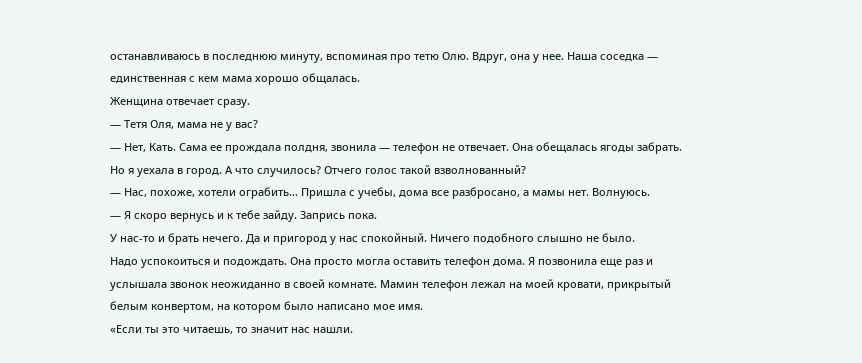останавливаюсь в последнюю минуту, вспоминая про тетю Олю. Вдруг, она у нее. Наша соседка — единственная с кем мама хорошо общалась.
Женщина отвечает сразу.
— Тетя Оля, мама не у вас?
— Нет, Кать. Сама ее прождала полдня, звонила — телефон не отвечает. Она обещалась ягоды забрать. Но я уехала в город. А что случилось? Отчего голос такой взволнованный?
— Нас, похоже, хотели ограбить… Пришла с учебы, дома все разбросано, а мамы нет. Волнуюсь.
— Я скоро вернусь и к тебе зайду. Запрись пока.
У нас-то и брать нечего. Да и пригород у нас спокойный. Ничего подобного слышно не было.
Надо успокоиться и подождать. Она просто могла оставить телефон дома. Я позвонила еще раз и услышала звонок неожиданно в своей комнате. Мамин телефон лежал на моей кровати, прикрытый белым конвертом, на котором было написано мое имя.
«Если ты это читаешь, то значит нас нашли.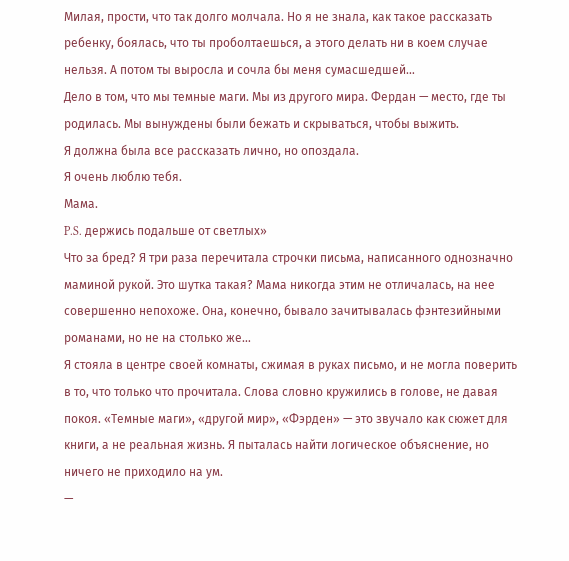Милая, прости, что так долго молчала. Но я не знала, как такое рассказать ребенку, боялась, что ты проболтаешься, а этого делать ни в коем случае нельзя. А потом ты выросла и сочла бы меня сумасшедшей…
Дело в том, что мы темные маги. Мы из другого мира. Фердан — место, где ты родилась. Мы вынуждены были бежать и скрываться, чтобы выжить.
Я должна была все рассказать лично, но опоздала.
Я очень люблю тебя.
Мама.
P.S. держись подальше от светлых»
Что за бред? Я три раза перечитала строчки письма, написанного однозначно маминой рукой. Это шутка такая? Мама никогда этим не отличалась, на нее совершенно непохоже. Она, конечно, бывало зачитывалась фэнтезийными романами, но не на столько же…
Я стояла в центре своей комнаты, сжимая в руках письмо, и не могла поверить в то, что только что прочитала. Слова словно кружились в голове, не давая покоя. «Темные маги», «другой мир», «Фэрден» — это звучало как сюжет для книги, а не реальная жизнь. Я пыталась найти логическое объяснение, но ничего не приходило на ум.
—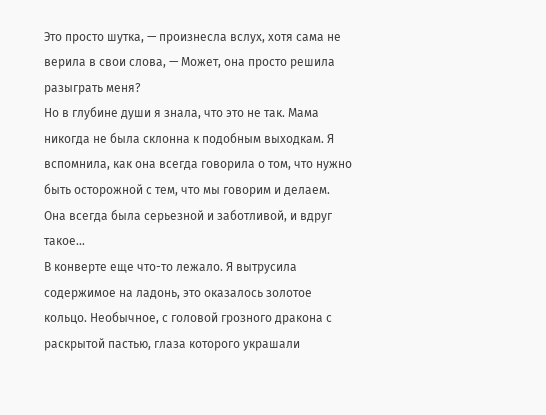Это просто шутка, — произнесла вслух, хотя сама не верила в свои слова, — Может, она просто решила разыграть меня?
Но в глубине души я знала, что это не так. Мама никогда не была склонна к подобным выходкам. Я вспомнила, как она всегда говорила о том, что нужно быть осторожной с тем, что мы говорим и делаем. Она всегда была серьезной и заботливой, и вдруг такое…
В конверте еще что-то лежало. Я вытрусила содержимое на ладонь, это оказалось золотое кольцо. Необычное, с головой грозного дракона с раскрытой пастью, глаза которого украшали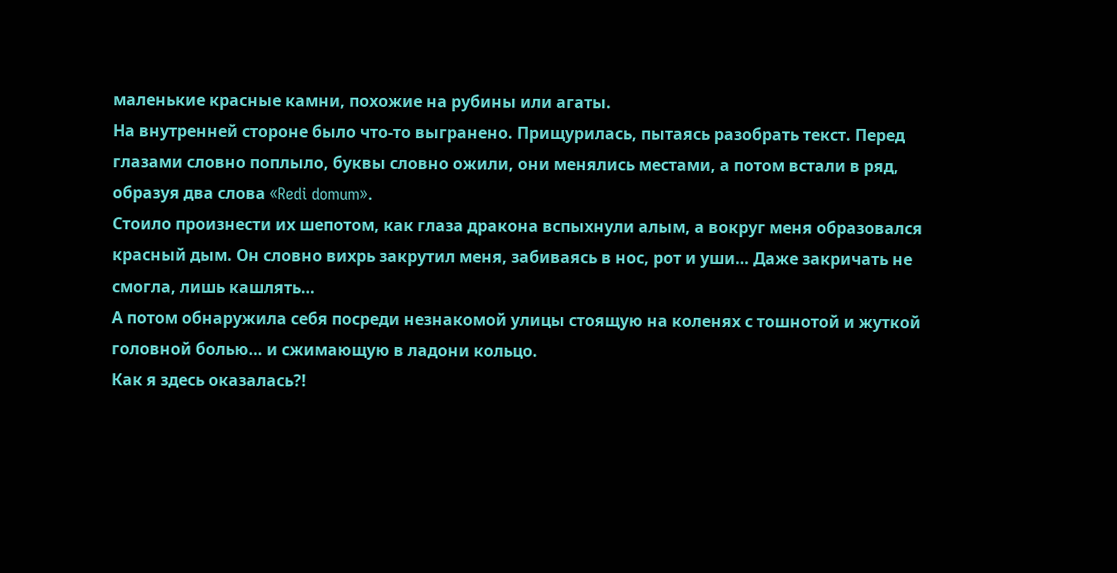маленькие красные камни, похожие на рубины или агаты.
На внутренней стороне было что-то выгранено. Прищурилась, пытаясь разобрать текст. Перед глазами словно поплыло, буквы словно ожили, они менялись местами, а потом встали в ряд, образуя два слова «Redi domum».
Стоило произнести их шепотом, как глаза дракона вспыхнули алым, а вокруг меня образовался красный дым. Он словно вихрь закрутил меня, забиваясь в нос, рот и уши… Даже закричать не смогла, лишь кашлять…
А потом обнаружила себя посреди незнакомой улицы стоящую на коленях с тошнотой и жуткой головной болью… и сжимающую в ладони кольцо.
Как я здесь оказалась?!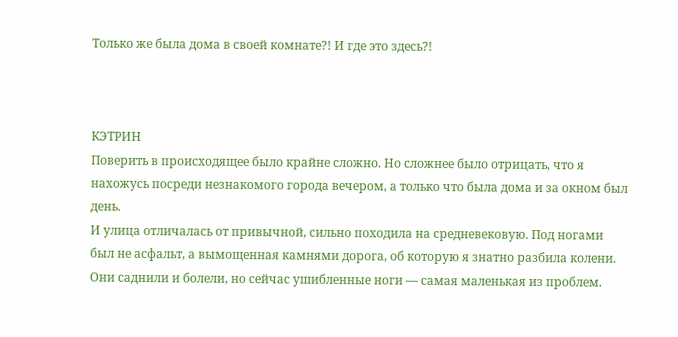Только же была дома в своей комнате?! И где это здесь?!



КЭТРИН
Поверить в происходящее было крайне сложно. Но сложнее было отрицать, что я нахожусь посреди незнакомого города вечером, а только что была дома и за окном был день.
И улица отличалась от привычной, сильно походила на средневековую. Под ногами был не асфальт, а вымощенная камнями дорога, об которую я знатно разбила колени. Они саднили и болели, но сейчас ушибленные ноги — самая маленькая из проблем.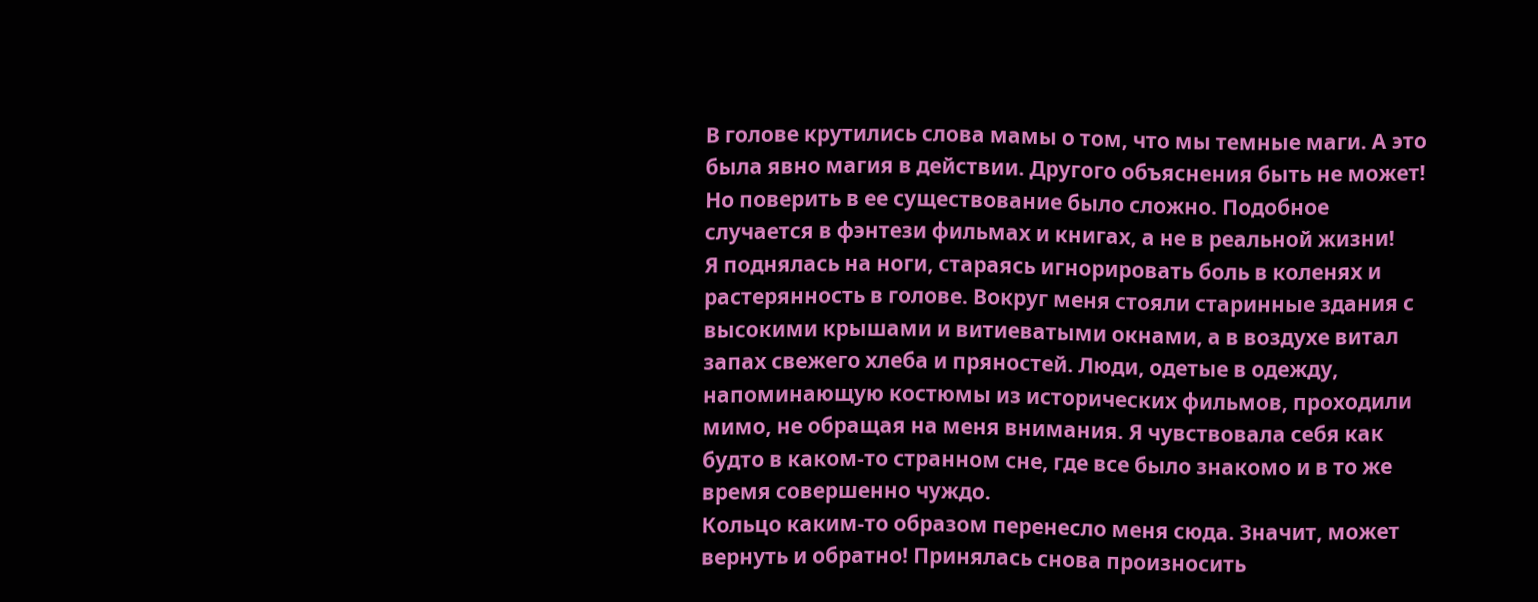В голове крутились слова мамы о том, что мы темные маги. А это была явно магия в действии. Другого объяснения быть не может! Но поверить в ее существование было сложно. Подобное случается в фэнтези фильмах и книгах, а не в реальной жизни!
Я поднялась на ноги, стараясь игнорировать боль в коленях и растерянность в голове. Вокруг меня стояли старинные здания с высокими крышами и витиеватыми окнами, а в воздухе витал запах свежего хлеба и пряностей. Люди, одетые в одежду, напоминающую костюмы из исторических фильмов, проходили мимо, не обращая на меня внимания. Я чувствовала себя как будто в каком-то странном сне, где все было знакомо и в то же время совершенно чуждо.
Кольцо каким-то образом перенесло меня сюда. Значит, может вернуть и обратно! Принялась снова произносить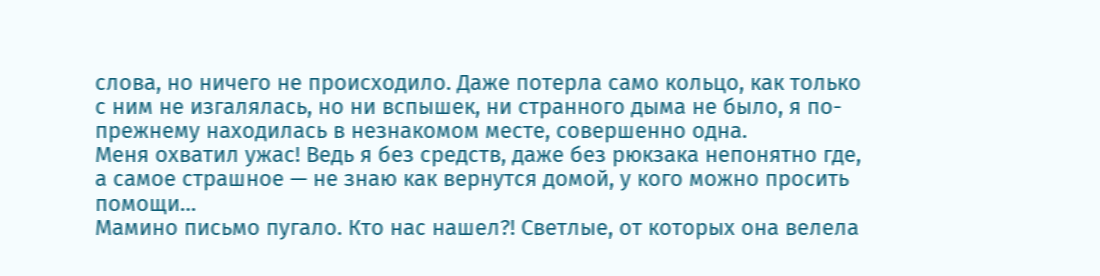слова, но ничего не происходило. Даже потерла само кольцо, как только с ним не изгалялась, но ни вспышек, ни странного дыма не было, я по-прежнему находилась в незнакомом месте, совершенно одна.
Меня охватил ужас! Ведь я без средств, даже без рюкзака непонятно где, а самое страшное — не знаю как вернутся домой, у кого можно просить помощи…
Мамино письмо пугало. Кто нас нашел?! Светлые, от которых она велела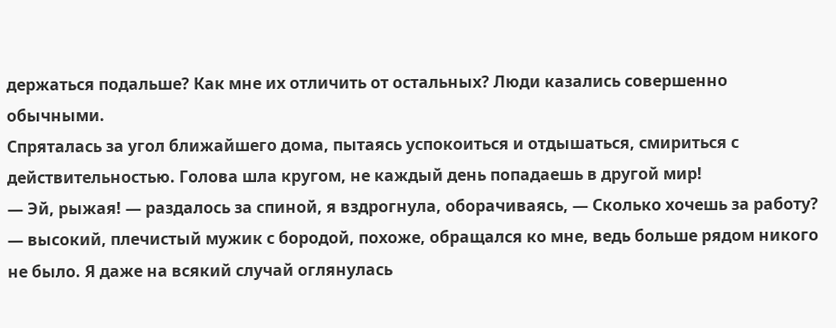держаться подальше? Как мне их отличить от остальных? Люди казались совершенно обычными.
Спряталась за угол ближайшего дома, пытаясь успокоиться и отдышаться, смириться с действительностью. Голова шла кругом, не каждый день попадаешь в другой мир!
— Эй, рыжая! — раздалось за спиной, я вздрогнула, оборачиваясь, — Сколько хочешь за работу? — высокий, плечистый мужик с бородой, похоже, обращался ко мне, ведь больше рядом никого не было. Я даже на всякий случай оглянулась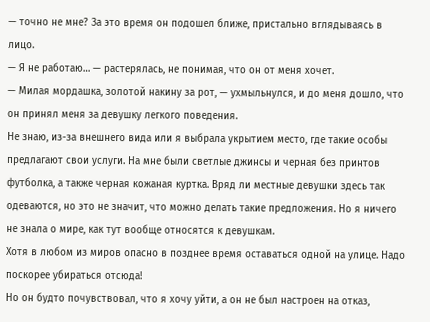— точно не мне? За это время он подошел ближе, пристально вглядываясь в лицо.
— Я не работаю… — растерялась, не понимая, что он от меня хочет.
— Милая мордашка, золотой накину за рот, — ухмыльнулся, и до меня дошло, что он принял меня за девушку легкого поведения.
Не знаю, из-за внешнего вида или я выбрала укрытием место, где такие особы предлагают свои услуги. На мне были светлые джинсы и черная без принтов футболка, а также черная кожаная куртка. Вряд ли местные девушки здесь так одеваются, но это не значит, что можно делать такие предложения. Но я ничего не знала о мире, как тут вообще относятся к девушкам.
Хотя в любом из миров опасно в позднее время оставаться одной на улице. Надо поскорее убираться отсюда!
Но он будто почувствовал, что я хочу уйти, а он не был настроен на отказ,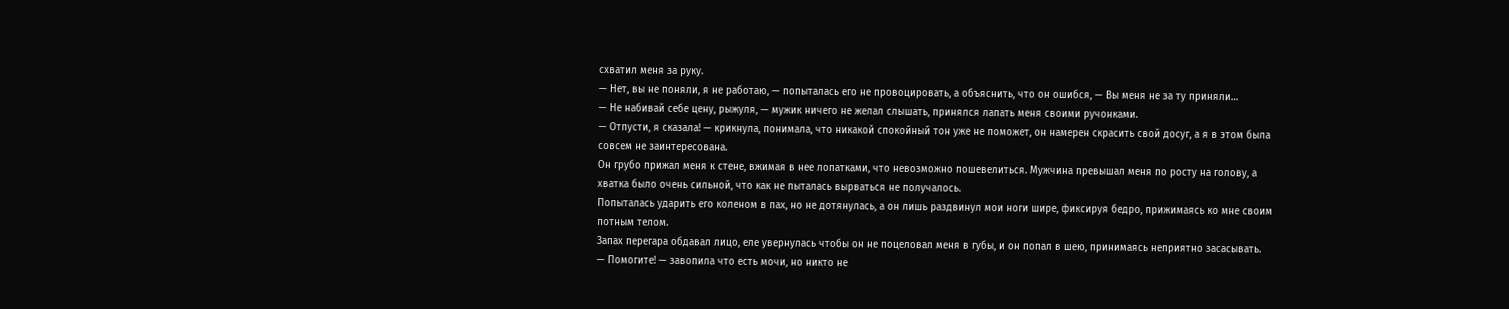схватил меня за руку.
— Нет, вы не поняли, я не работаю, — попыталась его не провоцировать, а объяснить, что он ошибся, — Вы меня не за ту приняли…
— Не набивай себе цену, рыжуля, — мужик ничего не желал слышать, принялся лапать меня своими ручонками.
— Отпусти, я сказала! — крикнула, понимала, что никакой спокойный тон уже не поможет, он намерен скрасить свой досуг, а я в этом была совсем не заинтересована.
Он грубо прижал меня к стене, вжимая в нее лопатками, что невозможно пошевелиться. Мужчина превышал меня по росту на голову, а хватка было очень сильной, что как не пыталась вырваться не получалось.
Попыталась ударить его коленом в пах, но не дотянулась, а он лишь раздвинул мои ноги шире, фиксируя бедро, прижимаясь ко мне своим потным телом.
Запах перегара обдавал лицо, еле увернулась чтобы он не поцеловал меня в губы, и он попал в шею, принимаясь неприятно засасывать.
— Помогите! — завопила что есть мочи, но никто не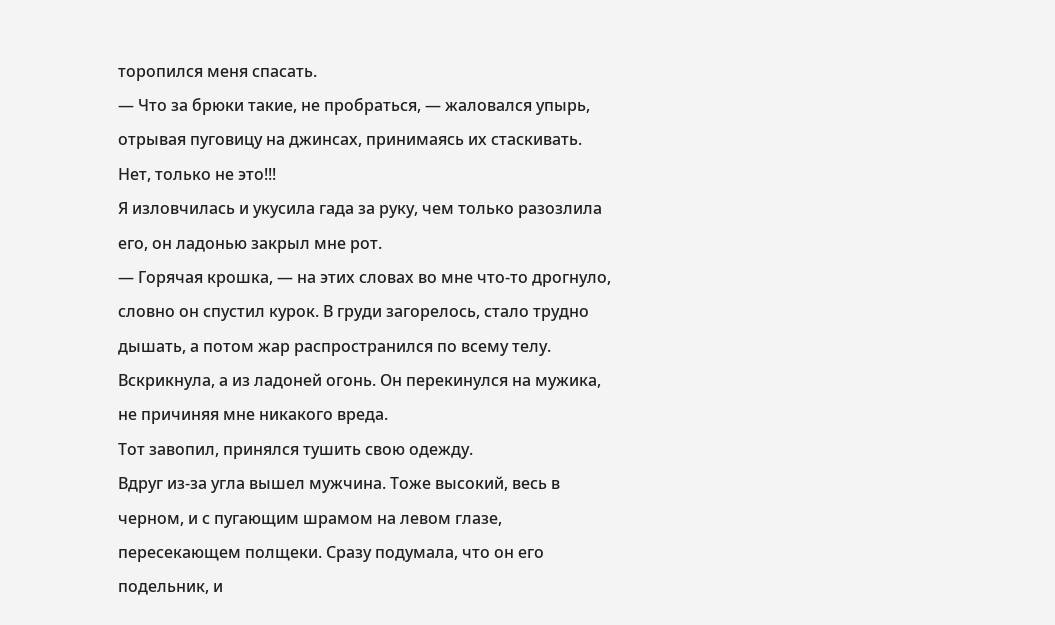торопился меня спасать.
— Что за брюки такие, не пробраться, — жаловался упырь, отрывая пуговицу на джинсах, принимаясь их стаскивать.
Нет, только не это!!!
Я изловчилась и укусила гада за руку, чем только разозлила его, он ладонью закрыл мне рот.
— Горячая крошка, — на этих словах во мне что-то дрогнуло, словно он спустил курок. В груди загорелось, стало трудно дышать, а потом жар распространился по всему телу. Вскрикнула, а из ладоней огонь. Он перекинулся на мужика, не причиняя мне никакого вреда.
Тот завопил, принялся тушить свою одежду.
Вдруг из-за угла вышел мужчина. Тоже высокий, весь в черном, и с пугающим шрамом на левом глазе, пересекающем полщеки. Сразу подумала, что он его подельник, и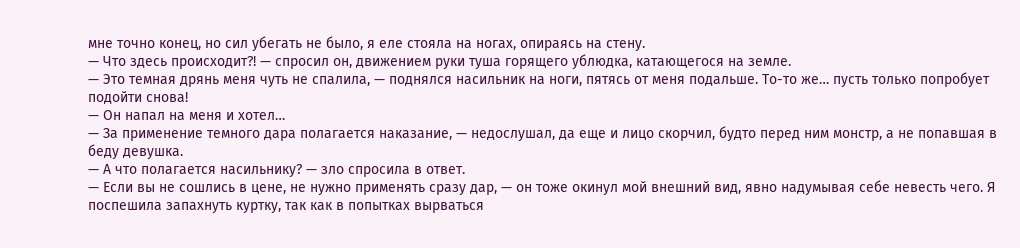мне точно конец, но сил убегать не было, я еле стояла на ногах, опираясь на стену.
— Что здесь происходит?! — спросил он, движением руки туша горящего ублюдка, катающегося на земле.
— Это темная дрянь меня чуть не спалила, — поднялся насильник на ноги, пятясь от меня подальше. То-то же… пусть только попробует подойти снова!
— Он напал на меня и хотел…
— За применение темного дара полагается наказание, — недослушал, да еще и лицо скорчил, будто перед ним монстр, а не попавшая в беду девушка.
— А что полагается насильнику? — зло спросила в ответ.
— Если вы не сошлись в цене, не нужно применять сразу дар, — он тоже окинул мой внешний вид, явно надумывая себе невесть чего. Я поспешила запахнуть куртку, так как в попытках вырваться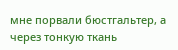мне порвали бюстгальтер, а через тонкую ткань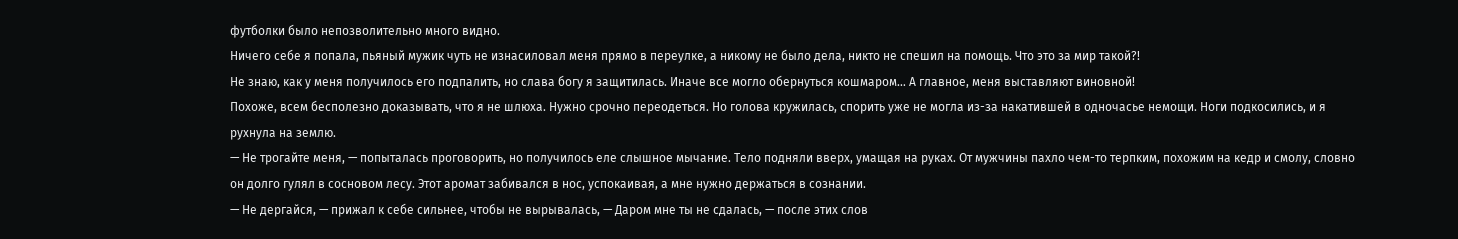футболки было непозволительно много видно.
Ничего себе я попала, пьяный мужик чуть не изнасиловал меня прямо в переулке, а никому не было дела, никто не спешил на помощь. Что это за мир такой?!
Не знаю, как у меня получилось его подпалить, но слава богу я защитилась. Иначе все могло обернуться кошмаром… А главное, меня выставляют виновной!
Похоже, всем бесполезно доказывать, что я не шлюха. Нужно срочно переодеться. Но голова кружилась, спорить уже не могла из-за накатившей в одночасье немощи. Ноги подкосились, и я рухнула на землю.
— Не трогайте меня, — попыталась проговорить, но получилось еле слышное мычание. Тело подняли вверх, умащая на руках. От мужчины пахло чем-то терпким, похожим на кедр и смолу, словно он долго гулял в сосновом лесу. Этот аромат забивался в нос, успокаивая, а мне нужно держаться в сознании.
— Не дергайся, — прижал к себе сильнее, чтобы не вырывалась, — Даром мне ты не сдалась, — после этих слов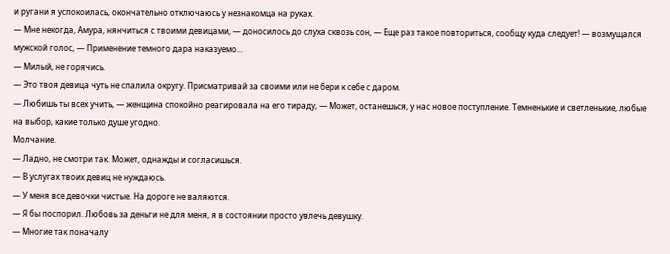и ругани я успокоилась, окончательно отключаюсь у незнакомца на руках.
— Мне некогда, Амура, нянчиться с твоими девицами, — доносилось до слуха сквозь сон, — Еще раз такое повториться, сообщу куда следует! — возмущался мужской голос, — Применение темного дара наказуемо…
— Милый, не горячись.
— Это твоя девица чуть не спалила округу. Присматривай за своими или не бери к себе с даром.
— Любишь ты всех учить, — женщина спокойно реагировала на его тираду, — Может, останешься, у нас новое поступление. Темненькие и светленькие, любые на выбор, какие только душе угодно.
Молчание.
— Ладно, не смотри так. Может, однажды и согласишься.
— В услугах твоих девиц не нуждаюсь.
— У меня все девочки чистые. На дороге не валяются.
— Я бы поспорил. Любовь за деньги не для меня, я в состоянии просто увлечь девушку.
— Многие так поначалу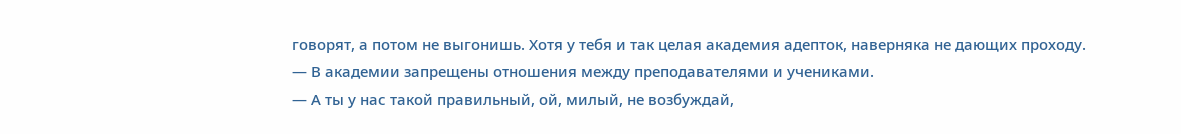говорят, а потом не выгонишь. Хотя у тебя и так целая академия адепток, наверняка не дающих проходу.
— В академии запрещены отношения между преподавателями и учениками.
— А ты у нас такой правильный, ой, милый, не возбуждай,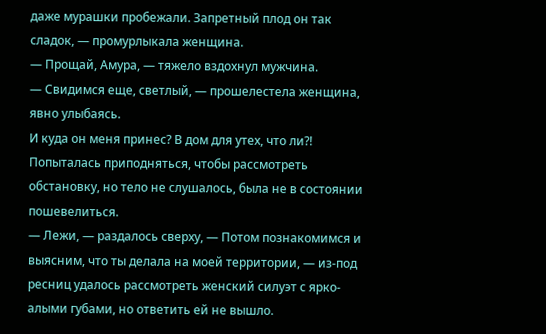даже мурашки пробежали. Запретный плод он так сладок, — промурлыкала женщина.
— Прощай, Амура, — тяжело вздохнул мужчина.
— Свидимся еще, светлый, — прошелестела женщина, явно улыбаясь.
И куда он меня принес? В дом для утех, что ли?! Попыталась приподняться, чтобы рассмотреть обстановку, но тело не слушалось, была не в состоянии пошевелиться.
— Лежи, — раздалось сверху, — Потом познакомимся и выясним, что ты делала на моей территории, — из-под ресниц удалось рассмотреть женский силуэт с ярко-алыми губами, но ответить ей не вышло.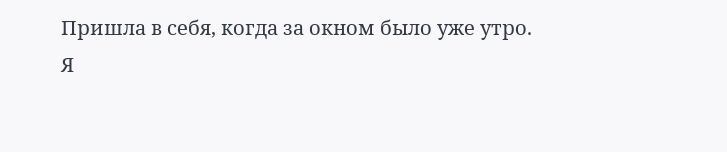Пришла в себя, когда за окном было уже утро.
Я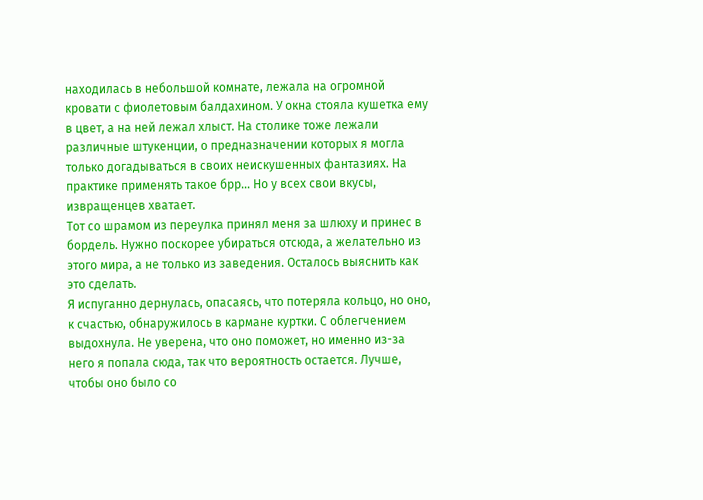находилась в небольшой комнате, лежала на огромной кровати с фиолетовым балдахином. У окна стояла кушетка ему в цвет, а на ней лежал хлыст. На столике тоже лежали различные штукенции, о предназначении которых я могла только догадываться в своих неискушенных фантазиях. На практике применять такое брр… Но у всех свои вкусы, извращенцев хватает.
Тот со шрамом из переулка принял меня за шлюху и принес в бордель. Нужно поскорее убираться отсюда, а желательно из этого мира, а не только из заведения. Осталось выяснить как это сделать.
Я испуганно дернулась, опасаясь, что потеряла кольцо, но оно, к счастью, обнаружилось в кармане куртки. С облегчением выдохнула. Не уверена, что оно поможет, но именно из-за него я попала сюда, так что вероятность остается. Лучше, чтобы оно было со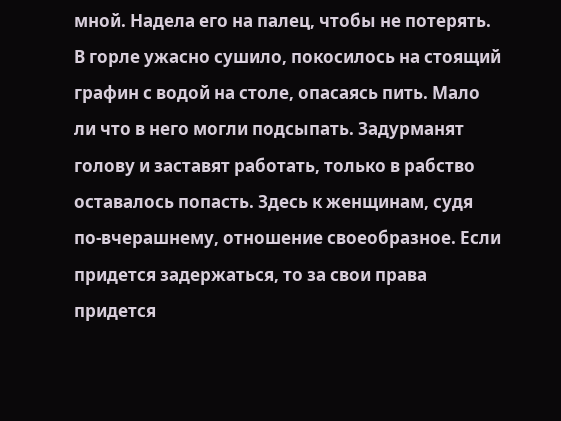мной. Надела его на палец, чтобы не потерять.
В горле ужасно сушило, покосилось на стоящий графин с водой на столе, опасаясь пить. Мало ли что в него могли подсыпать. Задурманят голову и заставят работать, только в рабство оставалось попасть. Здесь к женщинам, судя по-вчерашнему, отношение своеобразное. Если придется задержаться, то за свои права придется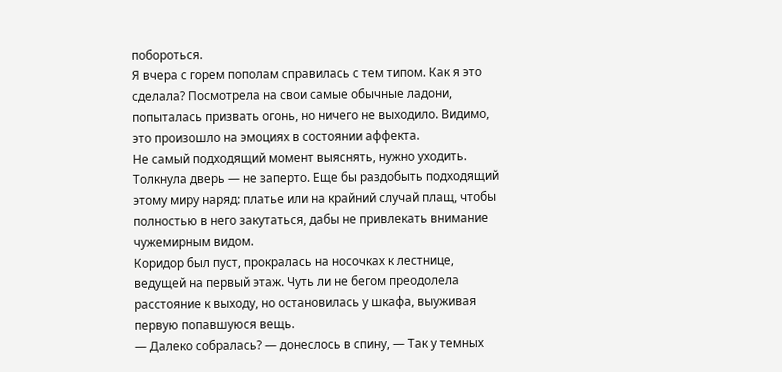побороться.
Я вчера с горем пополам справилась с тем типом. Как я это сделала? Посмотрела на свои самые обычные ладони, попыталась призвать огонь, но ничего не выходило. Видимо, это произошло на эмоциях в состоянии аффекта.
Не самый подходящий момент выяснять, нужно уходить. Толкнула дверь — не заперто. Еще бы раздобыть подходящий этому миру наряд: платье или на крайний случай плащ, чтобы полностью в него закутаться, дабы не привлекать внимание чужемирным видом.
Коридор был пуст, прокралась на носочках к лестнице, ведущей на первый этаж. Чуть ли не бегом преодолела расстояние к выходу, но остановилась у шкафа, выуживая первую попавшуюся вещь.
— Далеко собралась? — донеслось в спину, — Так у темных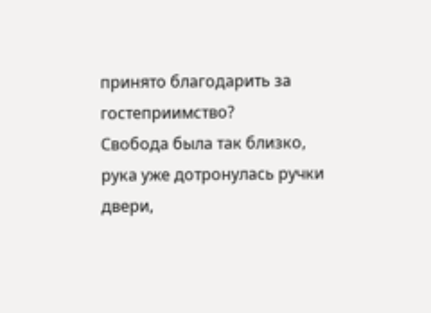принято благодарить за гостеприимство?
Свобода была так близко, рука уже дотронулась ручки двери,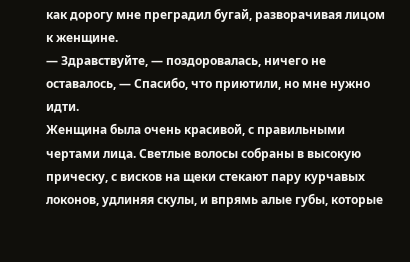как дорогу мне преградил бугай, разворачивая лицом к женщине.
— Здравствуйте, — поздоровалась, ничего не оставалось, — Спасибо, что приютили, но мне нужно идти.
Женщина была очень красивой, с правильными чертами лица. Светлые волосы собраны в высокую прическу, с висков на щеки стекают пару курчавых локонов, удлиняя скулы, и впрямь алые губы, которые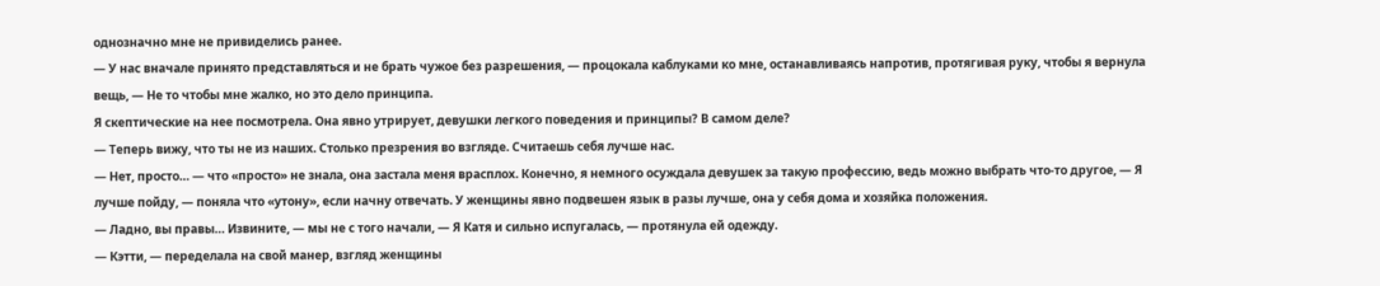однозначно мне не привиделись ранее.
— У нас вначале принято представляться и не брать чужое без разрешения, — процокала каблуками ко мне, останавливаясь напротив, протягивая руку, чтобы я вернула вещь, — Не то чтобы мне жалко, но это дело принципа.
Я скептические на нее посмотрела. Она явно утрирует, девушки легкого поведения и принципы? В самом деле?
— Теперь вижу, что ты не из наших. Столько презрения во взгляде. Считаешь себя лучше нас.
— Нет, просто… — что «просто» не знала, она застала меня врасплох. Конечно, я немного осуждала девушек за такую профессию, ведь можно выбрать что-то другое, — Я лучше пойду, — поняла что «утону», если начну отвечать. У женщины явно подвешен язык в разы лучше, она у себя дома и хозяйка положения.
— Ладно, вы правы… Извините, — мы не с того начали, — Я Катя и сильно испугалась, — протянула ей одежду.
— Кэтти, — переделала на свой манер, взгляд женщины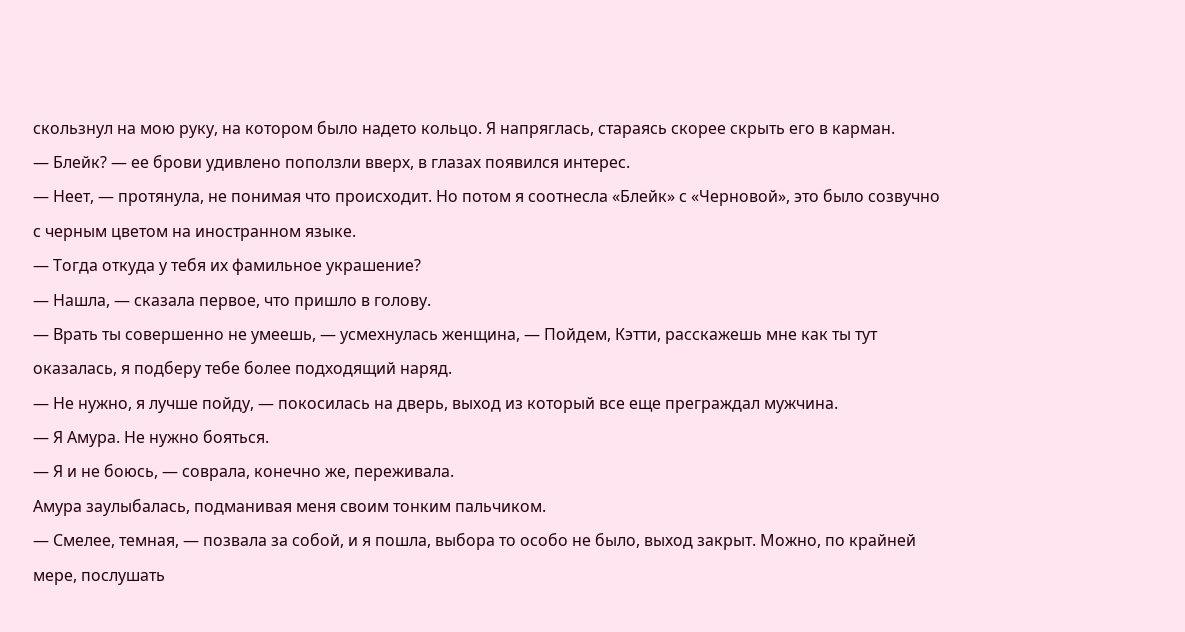скользнул на мою руку, на котором было надето кольцо. Я напряглась, стараясь скорее скрыть его в карман.
— Блейк? — ее брови удивлено поползли вверх, в глазах появился интерес.
— Неет, — протянула, не понимая что происходит. Но потом я соотнесла «Блейк» с «Черновой», это было созвучно с черным цветом на иностранном языке.
— Тогда откуда у тебя их фамильное украшение?
— Нашла, — сказала первое, что пришло в голову.
— Врать ты совершенно не умеешь, — усмехнулась женщина, — Пойдем, Кэтти, расскажешь мне как ты тут оказалась, я подберу тебе более подходящий наряд.
— Не нужно, я лучше пойду, — покосилась на дверь, выход из который все еще преграждал мужчина.
— Я Амура. Не нужно бояться.
— Я и не боюсь, — соврала, конечно же, переживала.
Амура заулыбалась, подманивая меня своим тонким пальчиком.
— Смелее, темная, — позвала за собой, и я пошла, выбора то особо не было, выход закрыт. Можно, по крайней мере, послушать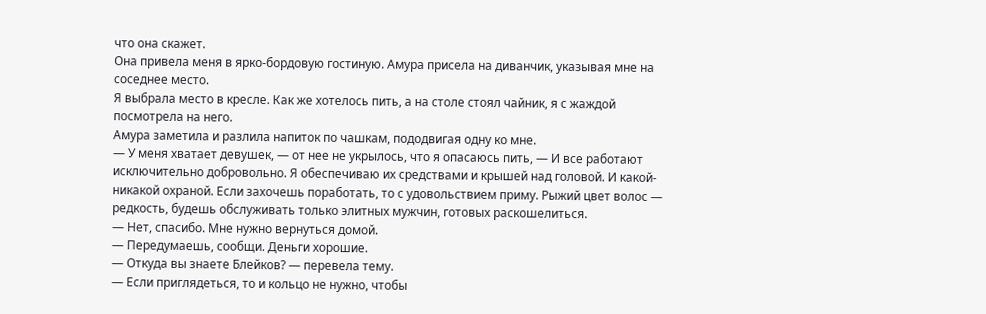что она скажет.
Она привела меня в ярко-бордовую гостиную. Амура присела на диванчик, указывая мне на соседнее место.
Я выбрала место в кресле. Как же хотелось пить, а на столе стоял чайник, я с жаждой посмотрела на него.
Амура заметила и разлила напиток по чашкам, пододвигая одну ко мне.
— У меня хватает девушек, — от нее не укрылось, что я опасаюсь пить, — И все работают исключительно добровольно. Я обеспечиваю их средствами и крышей над головой. И какой-никакой охраной. Если захочешь поработать, то с удовольствием приму. Рыжий цвет волос — редкость, будешь обслуживать только элитных мужчин, готовых раскошелиться.
— Нет, спасибо. Мне нужно вернуться домой.
— Передумаешь, сообщи. Деньги хорошие.
— Откуда вы знаете Блейков? — перевела тему.
— Если приглядеться, то и кольцо не нужно, чтобы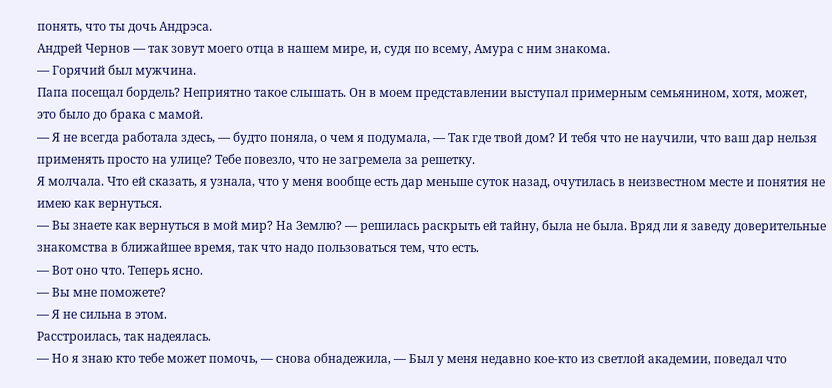понять, что ты дочь Андрэса.
Андрей Чернов — так зовут моего отца в нашем мире, и, судя по всему, Амура с ним знакома.
— Горячий был мужчина.
Папа посещал бордель? Неприятно такое слышать. Он в моем представлении выступал примерным семьянином, хотя, может, это было до брака с мамой.
— Я не всегда работала здесь, — будто поняла, о чем я подумала, — Так где твой дом? И тебя что не научили, что ваш дар нельзя применять просто на улице? Тебе повезло, что не загремела за решетку.
Я молчала. Что ей сказать, я узнала, что у меня вообще есть дар меньше суток назад, очутилась в неизвестном месте и понятия не имею как вернуться.
— Вы знаете как вернуться в мой мир? На Землю? — решилась раскрыть ей тайну, была не была. Вряд ли я заведу доверительные знакомства в ближайшее время, так что надо пользоваться тем, что есть.
— Вот оно что. Теперь ясно.
— Вы мне поможете?
— Я не сильна в этом.
Расстроилась, так надеялась.
— Но я знаю кто тебе может помочь, — снова обнадежила, — Был у меня недавно кое-кто из светлой академии, поведал что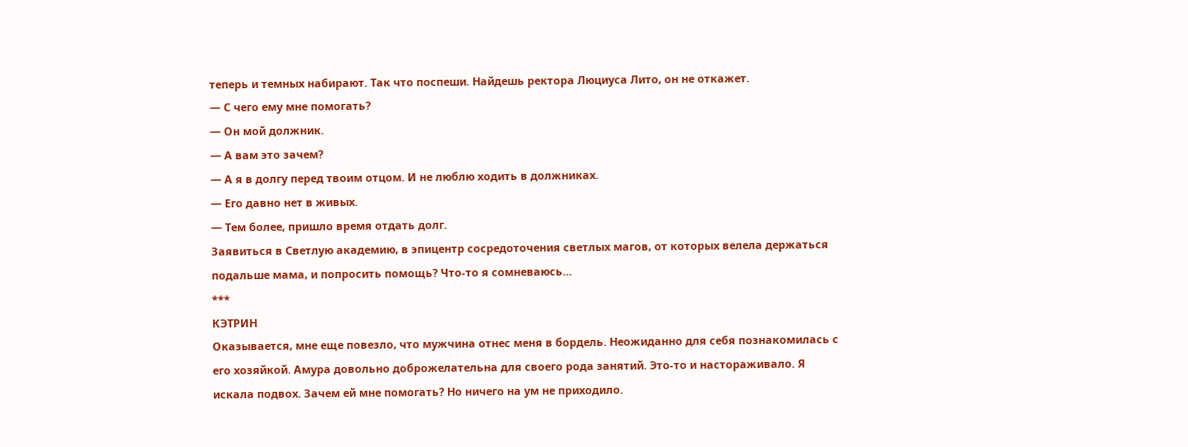теперь и темных набирают. Так что поспеши. Найдешь ректора Люциуса Лито, он не откажет.
— С чего ему мне помогать?
— Он мой должник.
— А вам это зачем?
— А я в долгу перед твоим отцом. И не люблю ходить в должниках.
— Его давно нет в живых.
— Тем более, пришло время отдать долг.
Заявиться в Светлую академию, в эпицентр сосредоточения светлых магов, от которых велела держаться подальше мама, и попросить помощь? Что-то я сомневаюсь…
***
КЭТРИН
Оказывается, мне еще повезло, что мужчина отнес меня в бордель. Неожиданно для себя познакомилась с его хозяйкой. Амура довольно доброжелательна для своего рода занятий. Это-то и настораживало. Я искала подвох. Зачем ей мне помогать? Но ничего на ум не приходило.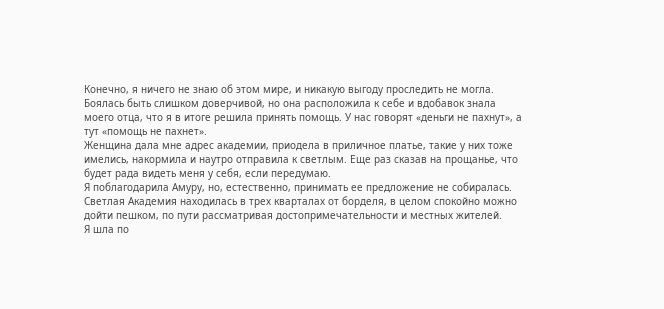Конечно, я ничего не знаю об этом мире, и никакую выгоду проследить не могла. Боялась быть слишком доверчивой, но она расположила к себе и вдобавок знала моего отца, что я в итоге решила принять помощь. У нас говорят «деньги не пахнут», а тут «помощь не пахнет».
Женщина дала мне адрес академии, приодела в приличное платье, такие у них тоже имелись, накормила и наутро отправила к светлым. Еще раз сказав на прощанье, что будет рада видеть меня у себя, если передумаю.
Я поблагодарила Амуру, но, естественно, принимать ее предложение не собиралась.
Светлая Академия находилась в трех кварталах от борделя, в целом спокойно можно дойти пешком, по пути рассматривая достопримечательности и местных жителей.
Я шла по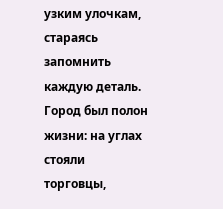узким улочкам, стараясь запомнить каждую деталь. Город был полон жизни: на углах стояли торговцы,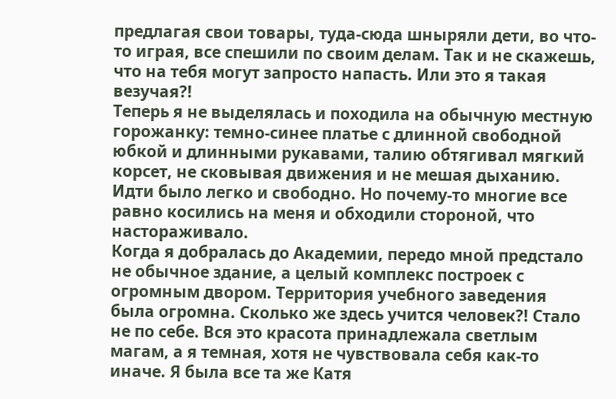предлагая свои товары, туда-сюда шныряли дети, во что-то играя, все спешили по своим делам. Так и не скажешь, что на тебя могут запросто напасть. Или это я такая везучая?!
Теперь я не выделялась и походила на обычную местную горожанку: темно-синее платье с длинной свободной юбкой и длинными рукавами, талию обтягивал мягкий корсет, не сковывая движения и не мешая дыханию. Идти было легко и свободно. Но почему-то многие все равно косились на меня и обходили стороной, что настораживало.
Когда я добралась до Академии, передо мной предстало не обычное здание, а целый комплекс построек с огромным двором. Территория учебного заведения была огромна. Сколько же здесь учится человек?! Стало не по себе. Вся это красота принадлежала светлым магам, а я темная, хотя не чувствовала себя как-то иначе. Я была все та же Катя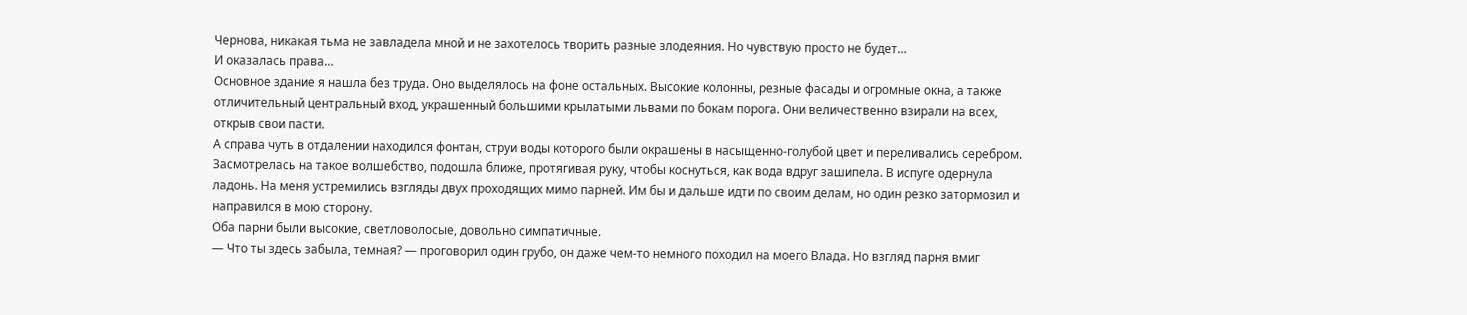Чернова, никакая тьма не завладела мной и не захотелось творить разные злодеяния. Но чувствую просто не будет…
И оказалась права…
Основное здание я нашла без труда. Оно выделялось на фоне остальных. Высокие колонны, резные фасады и огромные окна, а также отличительный центральный вход, украшенный большими крылатыми львами по бокам порога. Они величественно взирали на всех, открыв свои пасти.
А справа чуть в отдалении находился фонтан, струи воды которого были окрашены в насыщенно-голубой цвет и переливались серебром. Засмотрелась на такое волшебство, подошла ближе, протягивая руку, чтобы коснуться, как вода вдруг зашипела. В испуге одернула ладонь. На меня устремились взгляды двух проходящих мимо парней. Им бы и дальше идти по своим делам, но один резко затормозил и направился в мою сторону.
Оба парни были высокие, светловолосые, довольно симпатичные.
— Что ты здесь забыла, темная? — проговорил один грубо, он даже чем-то немного походил на моего Влада. Но взгляд парня вмиг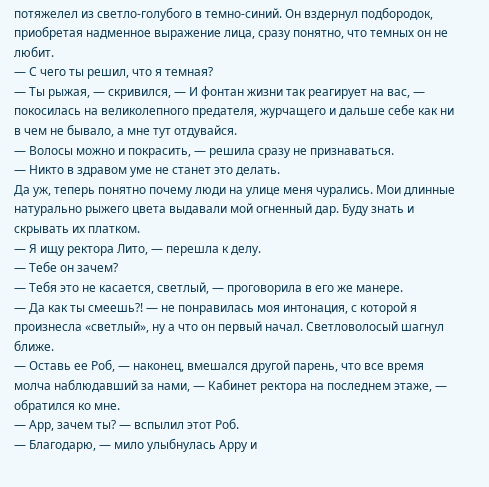потяжелел из светло-голубого в темно-синий. Он вздернул подбородок, приобретая надменное выражение лица, сразу понятно, что темных он не любит.
— С чего ты решил, что я темная?
— Ты рыжая, — скривился, — И фонтан жизни так реагирует на вас, — покосилась на великолепного предателя, журчащего и дальше себе как ни в чем не бывало, а мне тут отдувайся.
— Волосы можно и покрасить, — решила сразу не признаваться.
— Никто в здравом уме не станет это делать.
Да уж, теперь понятно почему люди на улице меня чурались. Мои длинные натурально рыжего цвета выдавали мой огненный дар. Буду знать и скрывать их платком.
— Я ищу ректора Лито, — перешла к делу.
— Тебе он зачем?
— Тебя это не касается, светлый, — проговорила в его же манере.
— Да как ты смеешь?! — не понравилась моя интонация, с которой я произнесла «светлый», ну а что он первый начал. Светловолосый шагнул ближе.
— Оставь ее Роб, — наконец, вмешался другой парень, что все время молча наблюдавший за нами, — Кабинет ректора на последнем этаже, — обратился ко мне.
— Арр, зачем ты? — вспылил этот Роб.
— Благодарю, — мило улыбнулась Арру и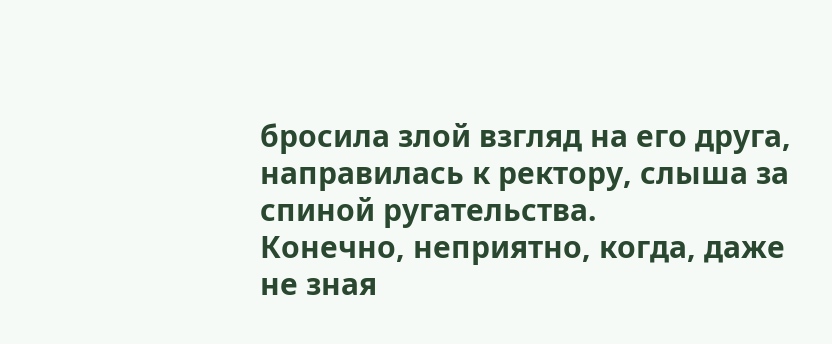бросила злой взгляд на его друга, направилась к ректору, слыша за спиной ругательства.
Конечно, неприятно, когда, даже не зная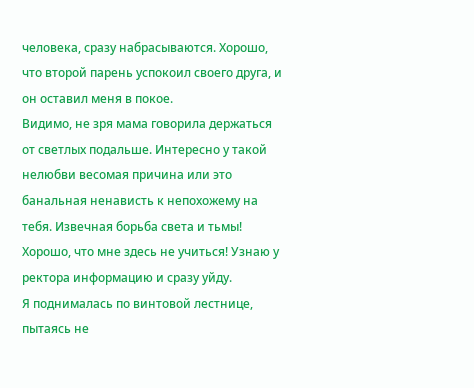человека, сразу набрасываются. Хорошо, что второй парень успокоил своего друга, и он оставил меня в покое.
Видимо, не зря мама говорила держаться от светлых подальше. Интересно у такой нелюбви весомая причина или это банальная ненависть к непохожему на тебя. Извечная борьба света и тьмы! Хорошо, что мне здесь не учиться! Узнаю у ректора информацию и сразу уйду.
Я поднималась по винтовой лестнице, пытаясь не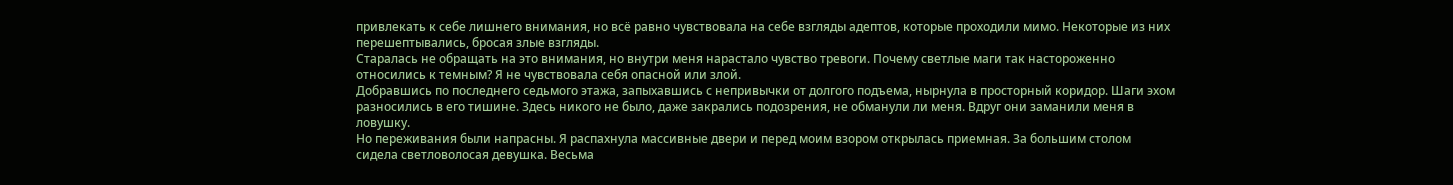привлекать к себе лишнего внимания, но всё равно чувствовала на себе взгляды адептов, которые проходили мимо. Некоторые из них перешептывались, бросая злые взгляды.
Старалась не обращать на это внимания, но внутри меня нарастало чувство тревоги. Почему светлые маги так настороженно относились к темным? Я не чувствовала себя опасной или злой.
Добравшись по последнего седьмого этажа, запыхавшись с непривычки от долгого подъема, нырнула в просторный коридор. Шаги эхом разносились в его тишине. Здесь никого не было, даже закрались подозрения, не обманули ли меня. Вдруг они заманили меня в ловушку.
Но переживания были напрасны. Я распахнула массивные двери и перед моим взором открылась приемная. За большим столом сидела светловолосая девушка. Весьма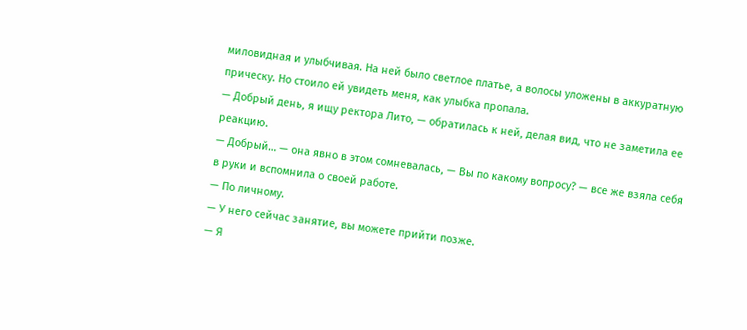миловидная и улыбчивая. На ней было светлое платье, а волосы уложены в аккуратную прическу. Но стоило ей увидеть меня, как улыбка пропала.
— Добрый день, я ищу ректора Лито, — обратилась к ней, делая вид, что не заметила ее реакцию.
— Добрый… — она явно в этом сомневалась, — Вы по какому вопросу? — все же взяла себя в руки и вспомнила о своей работе.
— По личному.
— У него сейчас занятие, вы можете прийти позже.
— Я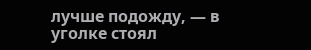лучше подожду, — в уголке стоял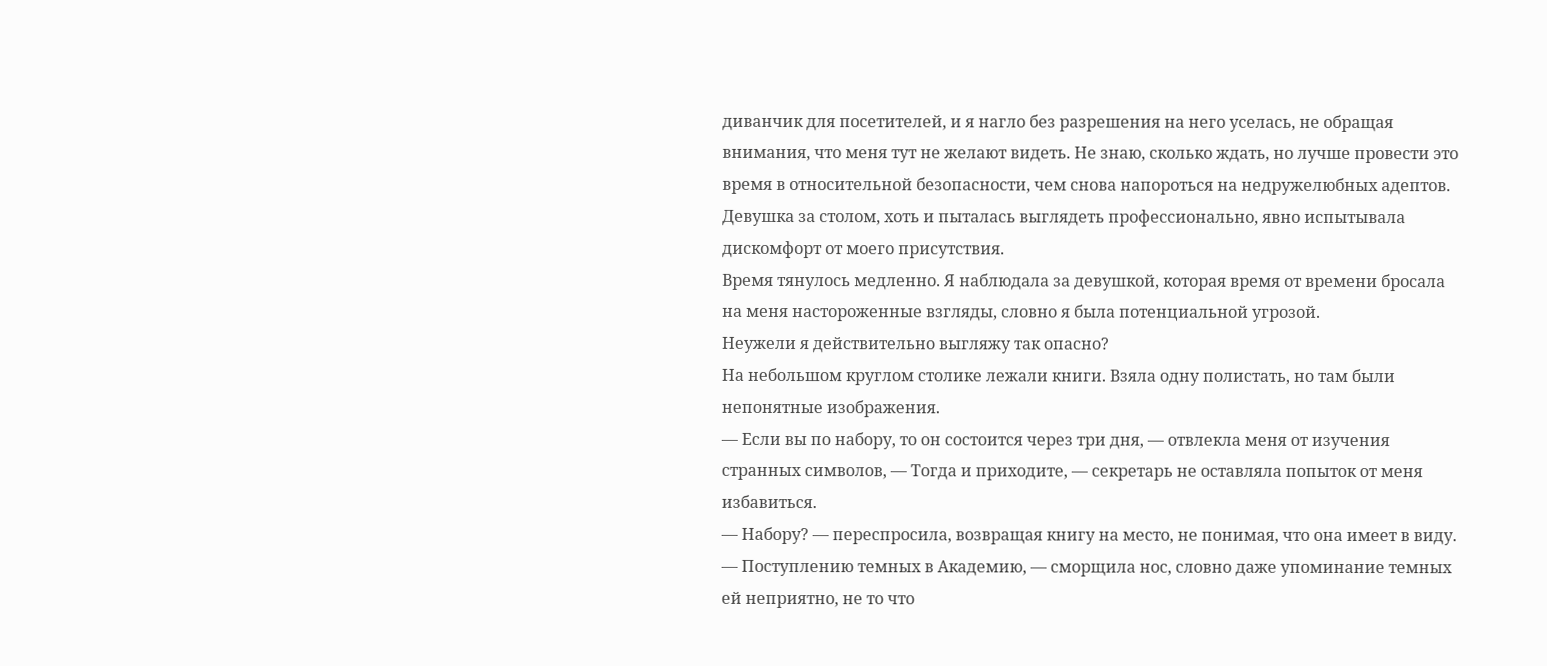диванчик для посетителей, и я нагло без разрешения на него уселась, не обращая внимания, что меня тут не желают видеть. Не знаю, сколько ждать, но лучше провести это время в относительной безопасности, чем снова напороться на недружелюбных адептов.
Девушка за столом, хоть и пыталась выглядеть профессионально, явно испытывала дискомфорт от моего присутствия.
Время тянулось медленно. Я наблюдала за девушкой, которая время от времени бросала на меня настороженные взгляды, словно я была потенциальной угрозой.
Неужели я действительно выгляжу так опасно?
На небольшом круглом столике лежали книги. Взяла одну полистать, но там были непонятные изображения.
— Если вы по набору, то он состоится через три дня, — отвлекла меня от изучения странных символов, — Тогда и приходите, — секретарь не оставляла попыток от меня избавиться.
— Набору? — переспросила, возвращая книгу на место, не понимая, что она имеет в виду.
— Поступлению темных в Академию, — сморщила нос, словно даже упоминание темных ей неприятно, не то что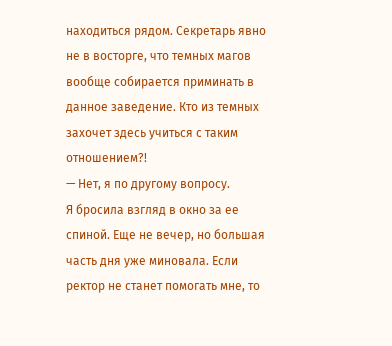находиться рядом. Секретарь явно не в восторге, что темных магов вообще собирается приминать в данное заведение. Кто из темных захочет здесь учиться с таким отношением?!
— Нет, я по другому вопросу.
Я бросила взгляд в окно за ее спиной. Еще не вечер, но большая часть дня уже миновала. Если ректор не станет помогать мне, то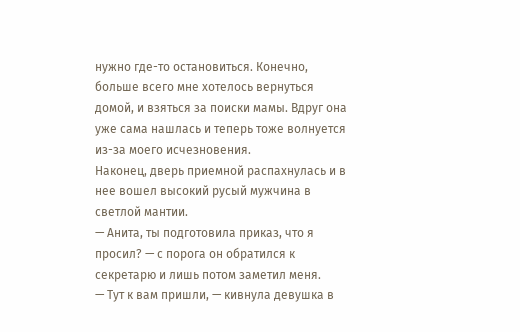нужно где-то остановиться. Конечно, больше всего мне хотелось вернуться домой, и взяться за поиски мамы. Вдруг она уже сама нашлась и теперь тоже волнуется из-за моего исчезновения.
Наконец, дверь приемной распахнулась и в нее вошел высокий русый мужчина в светлой мантии.
— Анита, ты подготовила приказ, что я просил? — с порога он обратился к секретарю и лишь потом заметил меня.
— Тут к вам пришли, — кивнула девушка в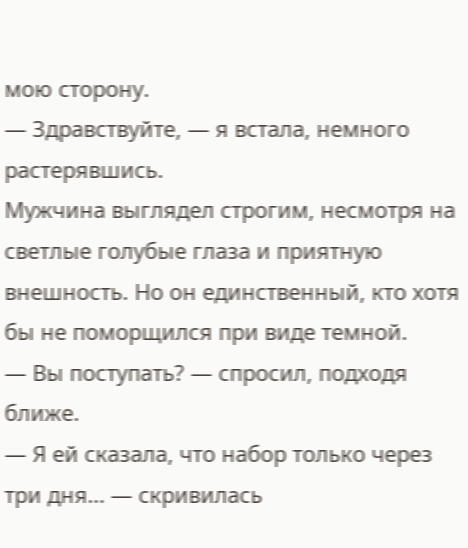мою сторону.
— Здравствуйте, — я встала, немного растерявшись.
Мужчина выглядел строгим, несмотря на светлые голубые глаза и приятную внешность. Но он единственный, кто хотя бы не поморщился при виде темной.
— Вы поступать? — спросил, подходя ближе.
— Я ей сказала, что набор только через три дня… — скривилась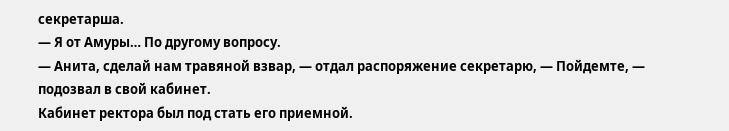секретарша.
— Я от Амуры… По другому вопросу.
— Анита, сделай нам травяной взвар, — отдал распоряжение секретарю, — Пойдемте, — подозвал в свой кабинет.
Кабинет ректора был под стать его приемной.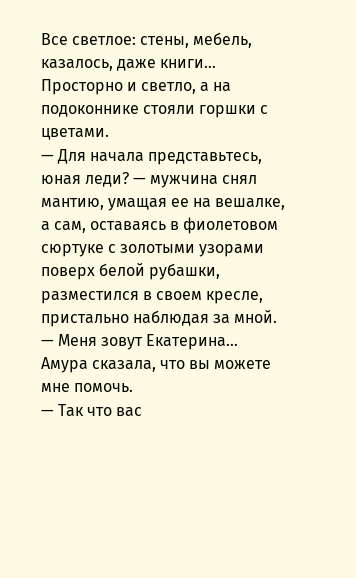Все светлое: стены, мебель, казалось, даже книги… Просторно и светло, а на подоконнике стояли горшки с цветами.
— Для начала представьтесь, юная леди? — мужчина снял мантию, умащая ее на вешалке, а сам, оставаясь в фиолетовом сюртуке с золотыми узорами поверх белой рубашки, разместился в своем кресле, пристально наблюдая за мной.
— Меня зовут Екатерина… Амура сказала, что вы можете мне помочь.
— Так что вас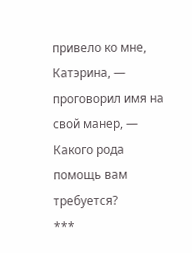привело ко мне, Катэрина, — проговорил имя на свой манер, — Какого рода помощь вам требуется?
***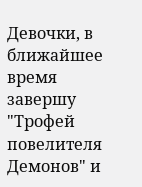Девочки, в ближайшее время завершу "Трофей повелителя Демонов" и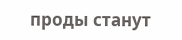проды станут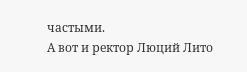частыми.
А вот и ректор Люций Лито